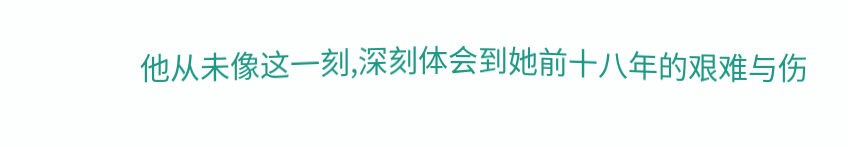他从未像这一刻,深刻体会到她前十八年的艰难与伤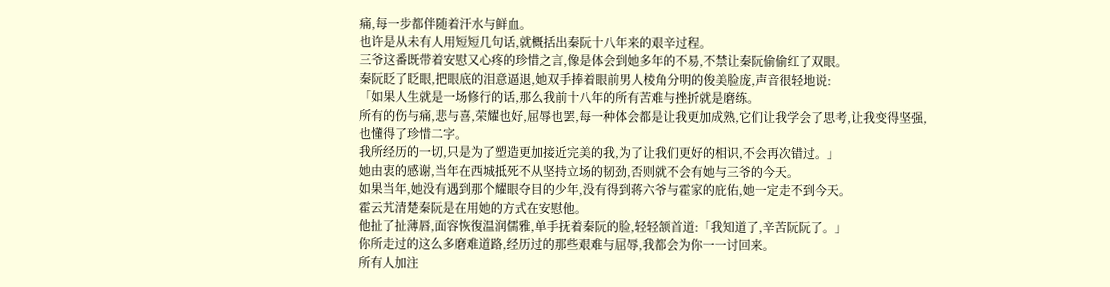痛,每一步都伴随着汗水与鲜血。
也许是从未有人用短短几句话,就概括出秦阮十八年来的艰辛过程。
三爷这番既带着安慰又心疼的珍惜之言,像是体会到她多年的不易,不禁让秦阮偷偷红了双眼。
秦阮眨了眨眼,把眼底的泪意逼退,她双手捧着眼前男人棱角分明的俊美脸庞,声音很轻地说:
「如果人生就是一场修行的话,那么我前十八年的所有苦难与挫折就是磨练。
所有的伤与痛,悲与喜,荣耀也好,屈辱也罢,每一种体会都是让我更加成熟,它们让我学会了思考,让我变得坚强,也懂得了珍惜二字。
我所经历的一切,只是为了塑造更加接近完美的我,为了让我们更好的相识,不会再次错过。」
她由衷的感谢,当年在西城抵死不从坚持立场的韧劲,否则就不会有她与三爷的今天。
如果当年,她没有遇到那个耀眼夺目的少年,没有得到蒋六爷与霍家的庇佑,她一定走不到今天。
霍云艽清楚秦阮是在用她的方式在安慰他。
他扯了扯薄唇,面容恢復温润儒雅,单手抚着秦阮的脸,轻轻颔首道:「我知道了,辛苦阮阮了。」
你所走过的这么多磨难道路,经历过的那些艰难与屈辱,我都会为你一一讨回来。
所有人加注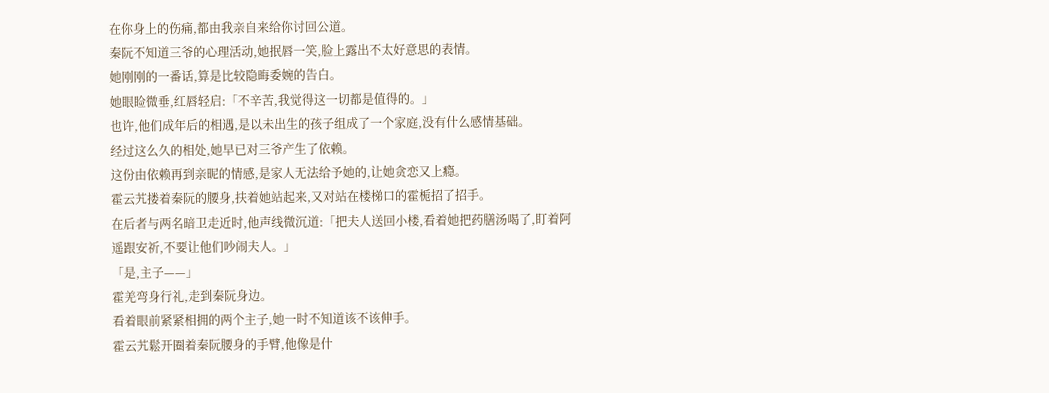在你身上的伤痛,都由我亲自来给你讨回公道。
秦阮不知道三爷的心理活动,她抿唇一笑,脸上露出不太好意思的表情。
她刚刚的一番话,算是比较隐晦委婉的告白。
她眼睑微垂,红唇轻启:「不辛苦,我觉得这一切都是值得的。」
也许,他们成年后的相遇,是以未出生的孩子组成了一个家庭,没有什么感情基础。
经过这么久的相处,她早已对三爷产生了依赖。
这份由依赖再到亲昵的情感,是家人无法给予她的,让她贪恋又上瘾。
霍云艽搂着秦阮的腰身,扶着她站起来,又对站在楼梯口的霍栀招了招手。
在后者与两名暗卫走近时,他声线微沉道:「把夫人送回小楼,看着她把药膳汤喝了,盯着阿遥跟安祈,不要让他们吵闹夫人。」
「是,主子——」
霍羌弯身行礼,走到秦阮身边。
看着眼前紧紧相拥的两个主子,她一时不知道该不该伸手。
霍云艽鬆开圈着秦阮腰身的手臂,他像是什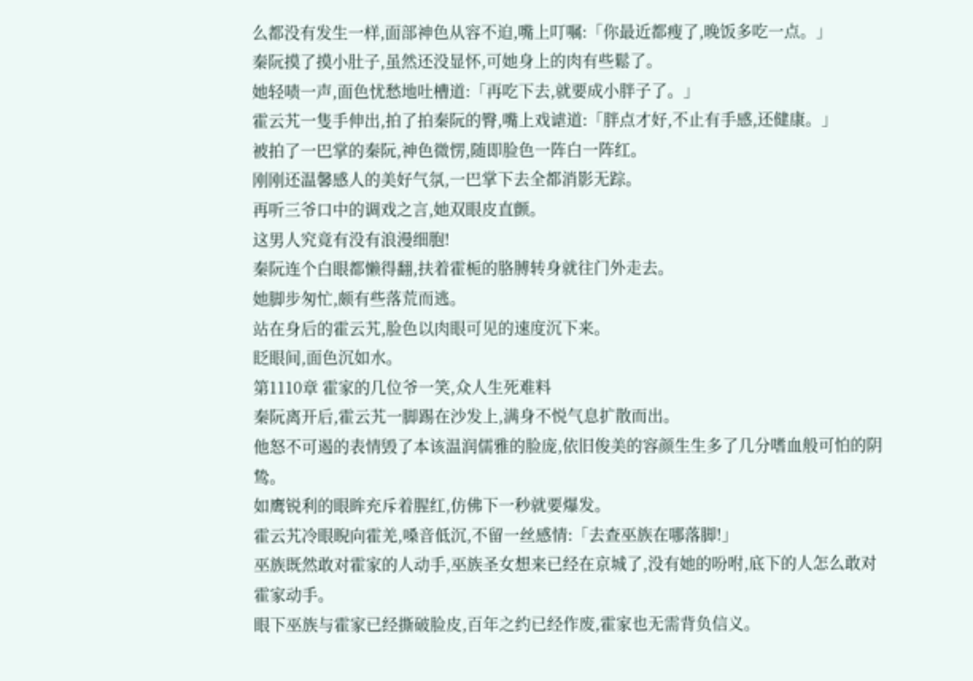么都没有发生一样,面部神色从容不迫,嘴上叮嘱:「你最近都瘦了,晚饭多吃一点。」
秦阮摸了摸小肚子,虽然还没显怀,可她身上的肉有些鬆了。
她轻啧一声,面色忧愁地吐槽道:「再吃下去,就要成小胖子了。」
霍云艽一隻手伸出,拍了拍秦阮的臀,嘴上戏谑道:「胖点才好,不止有手感,还健康。」
被拍了一巴掌的秦阮,神色微愣,随即脸色一阵白一阵红。
刚刚还温馨感人的美好气氛,一巴掌下去全都消影无踪。
再听三爷口中的调戏之言,她双眼皮直颤。
这男人究竟有没有浪漫细胞!
秦阮连个白眼都懒得翻,扶着霍栀的胳膊转身就往门外走去。
她脚步匆忙,颇有些落荒而逃。
站在身后的霍云艽,脸色以肉眼可见的速度沉下来。
眨眼间,面色沉如水。
第1110章 霍家的几位爷一笑,众人生死难料
秦阮离开后,霍云艽一脚踢在沙发上,满身不悦气息扩散而出。
他怒不可遏的表情毁了本该温润儒雅的脸庞,依旧俊美的容颜生生多了几分嗜血般可怕的阴鸷。
如鹰锐利的眼眸充斥着腥红,仿佛下一秒就要爆发。
霍云艽冷眼睨向霍羌,嗓音低沉,不留一丝感情:「去查巫族在哪落脚!」
巫族既然敢对霍家的人动手,巫族圣女想来已经在京城了,没有她的吩咐,底下的人怎么敢对霍家动手。
眼下巫族与霍家已经撕破脸皮,百年之约已经作废,霍家也无需背负信义。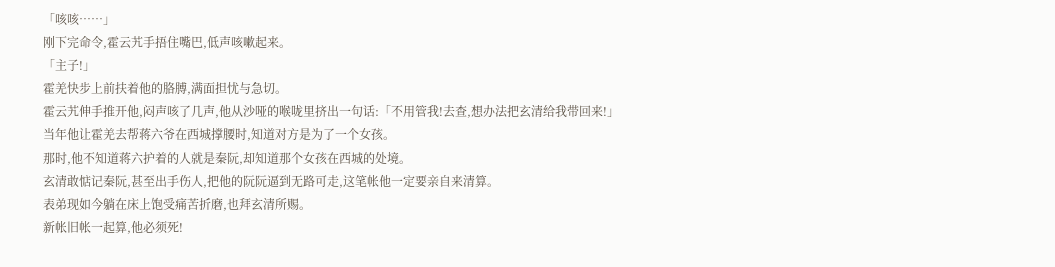「咳咳……」
刚下完命令,霍云艽手捂住嘴巴,低声咳嗽起来。
「主子!」
霍羌快步上前扶着他的胳膊,满面担忧与急切。
霍云艽伸手推开他,闷声咳了几声,他从沙哑的喉咙里挤出一句话:「不用管我!去查,想办法把玄清给我带回来!」
当年他让霍羌去帮蒋六爷在西城撑腰时,知道对方是为了一个女孩。
那时,他不知道蒋六护着的人就是秦阮,却知道那个女孩在西城的处境。
玄清敢惦记秦阮,甚至出手伤人,把他的阮阮逼到无路可走,这笔帐他一定要亲自来清算。
表弟现如今躺在床上饱受痛苦折磨,也拜玄清所赐。
新帐旧帐一起算,他必须死!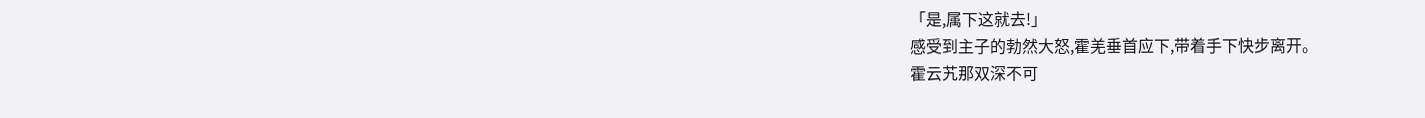「是,属下这就去!」
感受到主子的勃然大怒,霍羌垂首应下,带着手下快步离开。
霍云艽那双深不可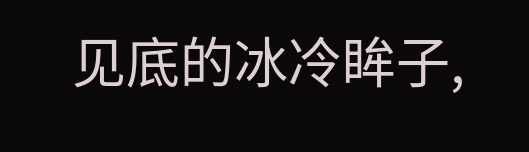见底的冰冷眸子,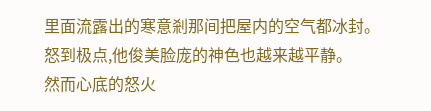里面流露出的寒意剎那间把屋内的空气都冰封。
怒到极点,他俊美脸庞的神色也越来越平静。
然而心底的怒火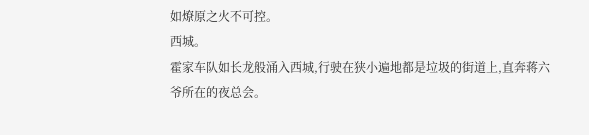如燎原之火不可控。
西城。
霍家车队如长龙般涌入西城,行驶在狭小遍地都是垃圾的街道上,直奔蒋六爷所在的夜总会。